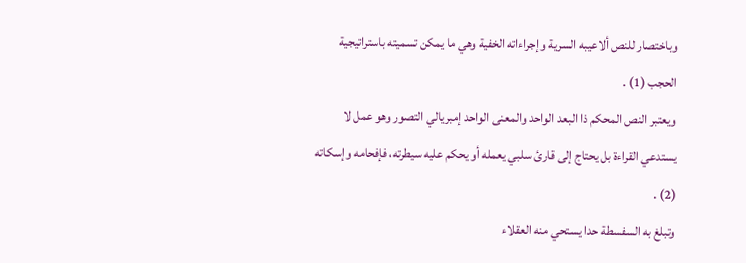وباختصار للنص ألاعيبه السرية وإجراءاته الخفية وهي ما يمكن تسميته باستراتيجية الحجب (1) .
ويعتبر النص المحكم ذا البعد الواحد والمعنى الواحد إمبريالي التصور وهو عمل لا يستدعي القراءة بل يحتاج إلى قارئ سلبي يعمله أو يحكم عليه سيطرته، فإفحامه وإسكاته (2) .
وتبلغ به السفسطة حدا يستحي منه العقلاء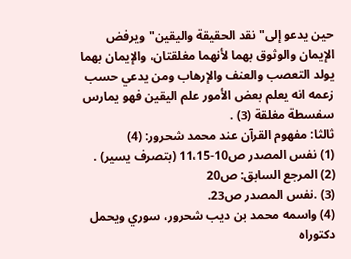حين يدعو إلى"نقد الحقيقة واليقين"ويرفض الإيمان والوثوق بهما لأنهما مغلقتان، والإيمان بهما يولد التعصب والعنف والإرهاب ومن يدعي حسب زعمه انه يعلم بعض الأمور علم اليقين فهو يمارس سفسطة مغلقة (3) .
ثالثا: مفهوم القرآن عند محمد شحرور: (4)
(1) نفس المصدر ص10-11،15 (بتصرف يسير) .
(2) المرجع السابق: ص20
(3) .نفس المصدر ص23.
(4) واسمه محمد بن ديب شحرور، سوري ويحمل دكتوراه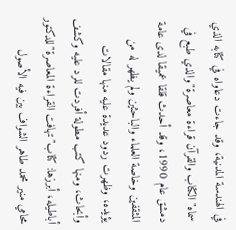في الهندسة المدنية، وقد جاءت دعاواه في كتابه الذي سماه"الكتاب والقرآن قراءة معاصرة"والذي طبع في دمشق عام 1990، وقد أحدث قلقا عميقا لدى عامة المثقفين وخاصة العلماء والباحثين ولم يظهر له من يؤيده، وظهرت ردود عديدة عليه منها مقالات وأبحاث، ومنها كتب مطولة أفردت للرد عليه وكشف أباطيله، أبرزها: كتاب"تهافت القراءة المعاصرة"للدكتور محامي منير محمد طاهر الشواف بين فيه الأصول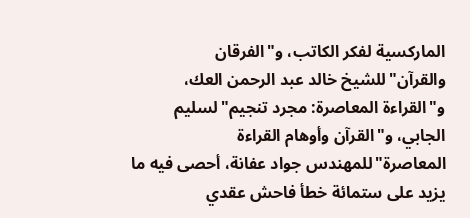الماركسية لفكر الكاتب، و"الفرقان والقرآن"للشيخ خالد عبد الرحمن العك، و"القراءة المعاصرة: مجرد تنجيم"لسليم الجابي، و"القرآن وأوهام القراءة المعاصرة"للمهندس جواد عفانة، أحصى فيه ما يزيد على ستمائة خطأ فاحش عقدي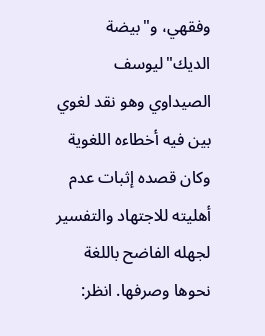وفقهي، و"بيضة الديك"ليوسف الصيداوي وهو نقد لغوي بين فيه أخطاءه اللغوية وكان قصده إثبات عدم أهليته للاجتهاد والتفسير لجهله الفاضح باللغة نحوها وصرفها. انظر: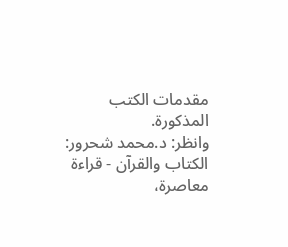مقدمات الكتب المذكورة.
وانظر: د.محمد شحرور: الكتاب والقرآن - قراءة معاصرة،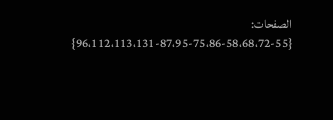الصفحات: {55-58،68،72-75،86-87،95-96،112،113،131}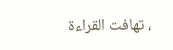، تهافت القراءة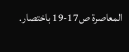المعاصرة ص17-19 باختصار.